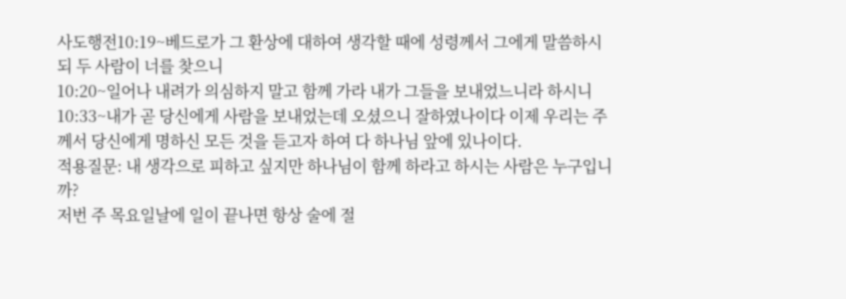사도행전10:19~베드로가 그 환상에 대하여 생각할 때에 성령께서 그에게 말씀하시되 두 사람이 너를 찾으니
10:20~일어나 내려가 의심하지 말고 함께 가라 내가 그들을 보내었느니라 하시니
10:33~내가 곧 당신에게 사람을 보내었는데 오셨으니 잘하였나이다 이제 우리는 주께서 당신에게 명하신 모든 것을 듣고자 하여 다 하나님 앞에 있나이다.
적용질문: 내 생각으로 피하고 싶지만 하나님이 함께 하라고 하시는 사람은 누구입니까?
저번 주 목요일날에 일이 끝나면 항상 술에 절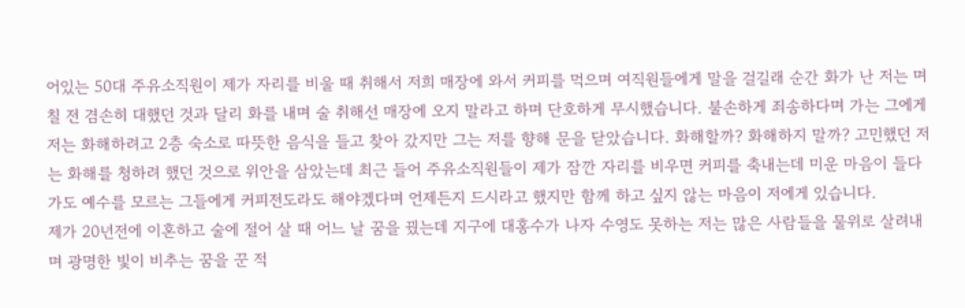어있는 50대 주유소직원이 제가 자리를 비울 때 취해서 저희 매장에 와서 커피를 먹으며 여직원들에게 말을 걸길래 순간 화가 난 저는 며칠 전 겸손히 대했던 것과 달리 화를 내며 술 취해선 매장에 오지 말라고 하며 단호하게 무시했습니다. 불손하게 죄송하다며 가는 그에게 저는 화해하려고 2층 숙소로 따뜻한 음식을 들고 찾아 갔지만 그는 저를 향해 문을 닫았습니다. 화해할까? 화해하지 말까? 고민했던 저는 화해를 청하려 했던 것으로 위안을 삼았는데 최근 들어 주유소직원들이 제가 잠깐 자리를 비우면 커피를 축내는데 미운 마음이 들다가도 예수를 모르는 그들에게 커피전도라도 해야겠다며 언제든지 드시라고 했지만 함께 하고 싶지 않는 마음이 저에게 있습니다.
제가 20년전에 이혼하고 술에 절어 살 때 어느 날 꿈을 꿨는데 지구에 대홍수가 나자 수영도 못하는 저는 많은 사람들을 물위로 살려내며 광명한 빛이 비추는 꿈을 꾼 적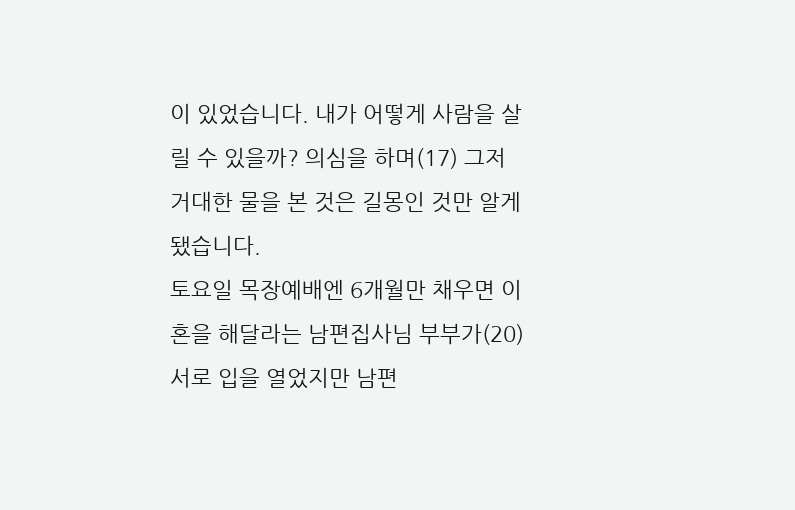이 있었습니다. 내가 어떻게 사람을 살릴 수 있을까? 의심을 하며(17) 그저 거대한 물을 본 것은 길몽인 것만 알게 됐습니다.
토요일 목장예배엔 6개월만 채우면 이혼을 해달라는 남편집사님 부부가(20) 서로 입을 열었지만 남편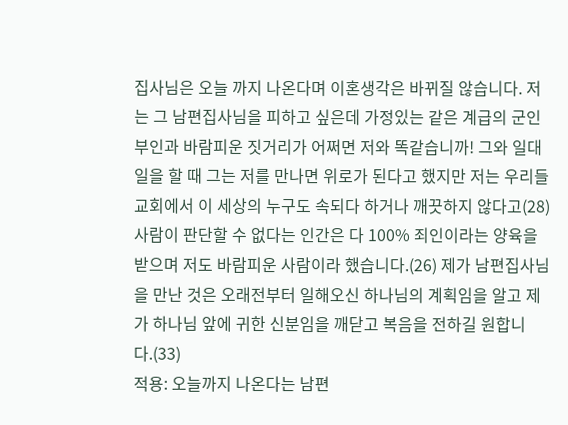집사님은 오늘 까지 나온다며 이혼생각은 바뀌질 않습니다. 저는 그 남편집사님을 피하고 싶은데 가정있는 같은 계급의 군인부인과 바람피운 짓거리가 어쩌면 저와 똑같습니까! 그와 일대일을 할 때 그는 저를 만나면 위로가 된다고 했지만 저는 우리들교회에서 이 세상의 누구도 속되다 하거나 깨끗하지 않다고(28) 사람이 판단할 수 없다는 인간은 다 100% 죄인이라는 양육을 받으며 저도 바람피운 사람이라 했습니다.(26) 제가 남편집사님을 만난 것은 오래전부터 일해오신 하나님의 계획임을 알고 제가 하나님 앞에 귀한 신분임을 깨닫고 복음을 전하길 원합니다.(33)
적용: 오늘까지 나온다는 남편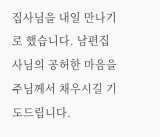집사님을 내일 만나기로 했습니다. 남편집사님의 공허한 마음을 주님께서 채우시길 기도드립니다.